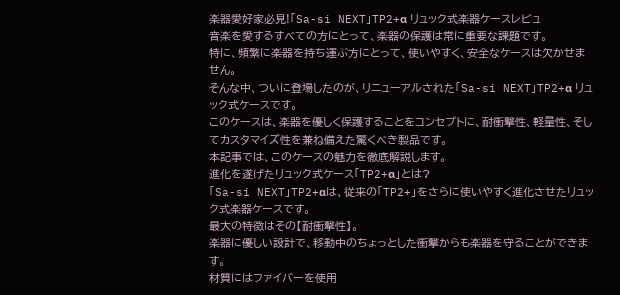楽器愛好家必見!「Sa-si NEXT」TP2+α リュック式楽器ケースレビュ
音楽を愛するすべての方にとって、楽器の保護は常に重要な課題です。
特に、頻繁に楽器を持ち運ぶ方にとって、使いやすく、安全なケースは欠かせません。
そんな中、ついに登場したのが、リニューアルされた「Sa-si NEXT」TP2+α リュック式ケースです。
このケースは、楽器を優しく保護することをコンセプトに、耐衝撃性、軽量性、そしてカスタマイズ性を兼ね備えた驚くべき製品です。
本記事では、このケースの魅力を徹底解説します。
進化を遂げたリュック式ケース「TP2+α」とは?
「Sa-si NEXT」TP2+αは、従来の「TP2+」をさらに使いやすく進化させたリュック式楽器ケースです。
最大の特徴はその【耐衝撃性】。
楽器に優しい設計で、移動中のちょっとした衝撃からも楽器を守ることができます。
材質にはファイバーを使用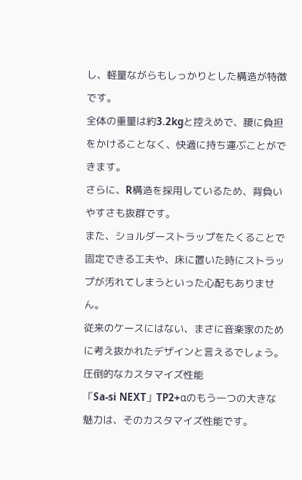し、軽量ながらもしっかりとした構造が特徴です。
全体の重量は約3.2kgと控えめで、腰に負担をかけることなく、快適に持ち運ぶことができます。
さらに、R構造を採用しているため、背負いやすさも抜群です。
また、ショルダーストラップをたくることで固定できる工夫や、床に置いた時にストラップが汚れてしまうといった心配もありません。
従来のケースにはない、まさに音楽家のために考え抜かれたデザインと言えるでしょう。
圧倒的なカスタマイズ性能
「Sa-si NEXT」TP2+αのもう一つの大きな魅力は、そのカスタマイズ性能です。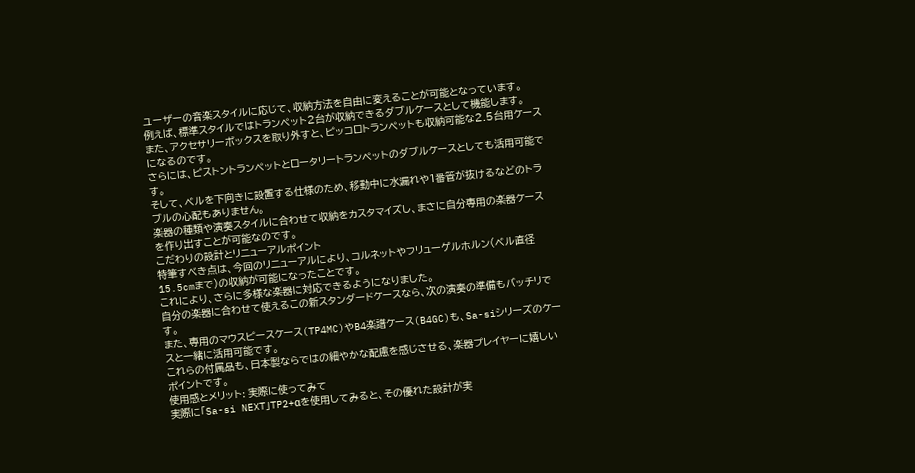ユーザーの音楽スタイルに応じて、収納方法を自由に変えることが可能となっています。
例えば、標準スタイルではトランペット2台が収納できるダブルケースとして機能します。
また、アクセサリーボックスを取り外すと、ピッコロトランペットも収納可能な2.5台用ケースになるのです。
さらには、ピストントランペットとロータリートランペットのダブルケースとしても活用可能です。
そして、ベルを下向きに設置する仕様のため、移動中に水漏れや1番管が抜けるなどのトラブルの心配もありません。
楽器の種類や演奏スタイルに合わせて収納をカスタマイズし、まさに自分専用の楽器ケースを作り出すことが可能なのです。
こだわりの設計とリニューアルポイント
特筆すべき点は、今回のリニューアルにより、コルネットやフリューゲルホルン(ベル直径15.5cmまで)の収納が可能になったことです。
これにより、さらに多様な楽器に対応できるようになりました。
自分の楽器に合わせて使えるこの新スタンダードケースなら、次の演奏の準備もバッチリです。
また、専用のマウスピースケース(TP4MC)やB4楽譜ケース(B4GC)も、Sa-siシリーズのケースと一緒に活用可能です。
これらの付属品も、日本製ならではの細やかな配慮を感じさせる、楽器プレイヤーに嬉しいポイントです。
使用感とメリット: 実際に使ってみて
実際に「Sa-si NEXT」TP2+αを使用してみると、その優れた設計が実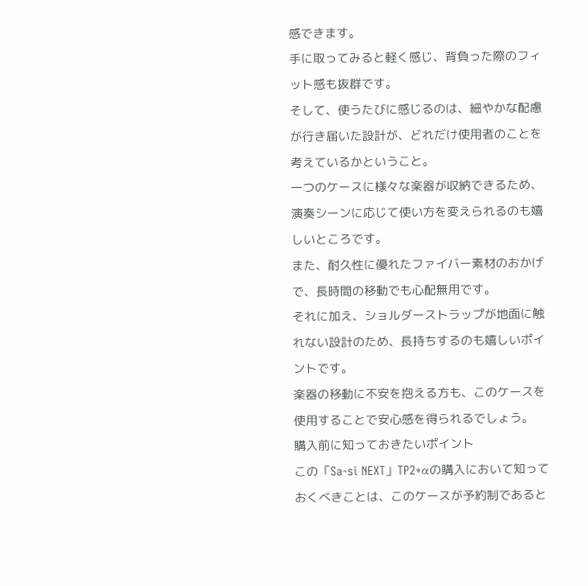感できます。
手に取ってみると軽く感じ、背負った際のフィット感も抜群です。
そして、使うたびに感じるのは、細やかな配慮が行き届いた設計が、どれだけ使用者のことを考えているかということ。
一つのケースに様々な楽器が収納できるため、演奏シーンに応じて使い方を変えられるのも嬉しいところです。
また、耐久性に優れたファイバー素材のおかげで、長時間の移動でも心配無用です。
それに加え、ショルダーストラップが地面に触れない設計のため、長持ちするのも嬉しいポイントです。
楽器の移動に不安を抱える方も、このケースを使用することで安心感を得られるでしょう。
購入前に知っておきたいポイント
この「Sa-si NEXT」TP2+αの購入において知っておくべきことは、このケースが予約制であると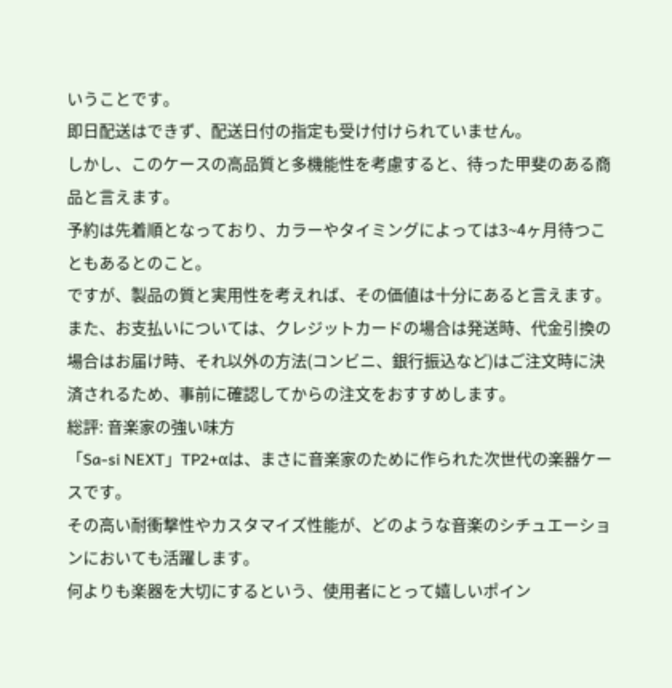いうことです。
即日配送はできず、配送日付の指定も受け付けられていません。
しかし、このケースの高品質と多機能性を考慮すると、待った甲斐のある商品と言えます。
予約は先着順となっており、カラーやタイミングによっては3~4ヶ月待つこともあるとのこと。
ですが、製品の質と実用性を考えれば、その価値は十分にあると言えます。
また、お支払いについては、クレジットカードの場合は発送時、代金引換の場合はお届け時、それ以外の方法(コンビニ、銀行振込など)はご注文時に決済されるため、事前に確認してからの注文をおすすめします。
総評: 音楽家の強い味方
「Sa-si NEXT」TP2+αは、まさに音楽家のために作られた次世代の楽器ケースです。
その高い耐衝撃性やカスタマイズ性能が、どのような音楽のシチュエーションにおいても活躍します。
何よりも楽器を大切にするという、使用者にとって嬉しいポイン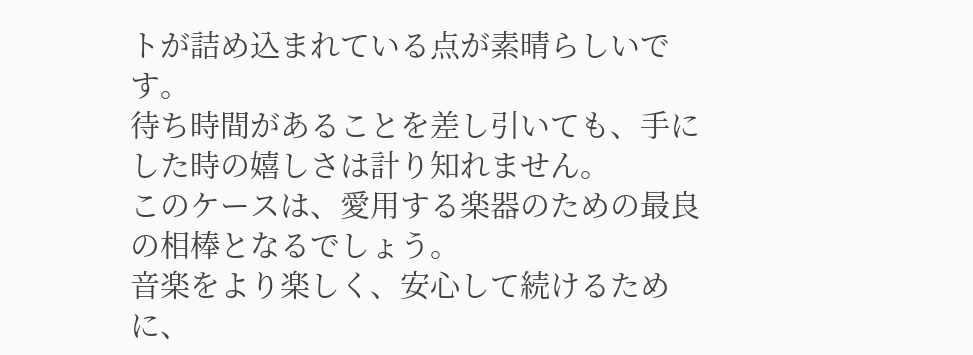トが詰め込まれている点が素晴らしいです。
待ち時間があることを差し引いても、手にした時の嬉しさは計り知れません。
このケースは、愛用する楽器のための最良の相棒となるでしょう。
音楽をより楽しく、安心して続けるために、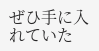ぜひ手に入れていた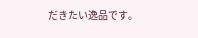だきたい逸品です。